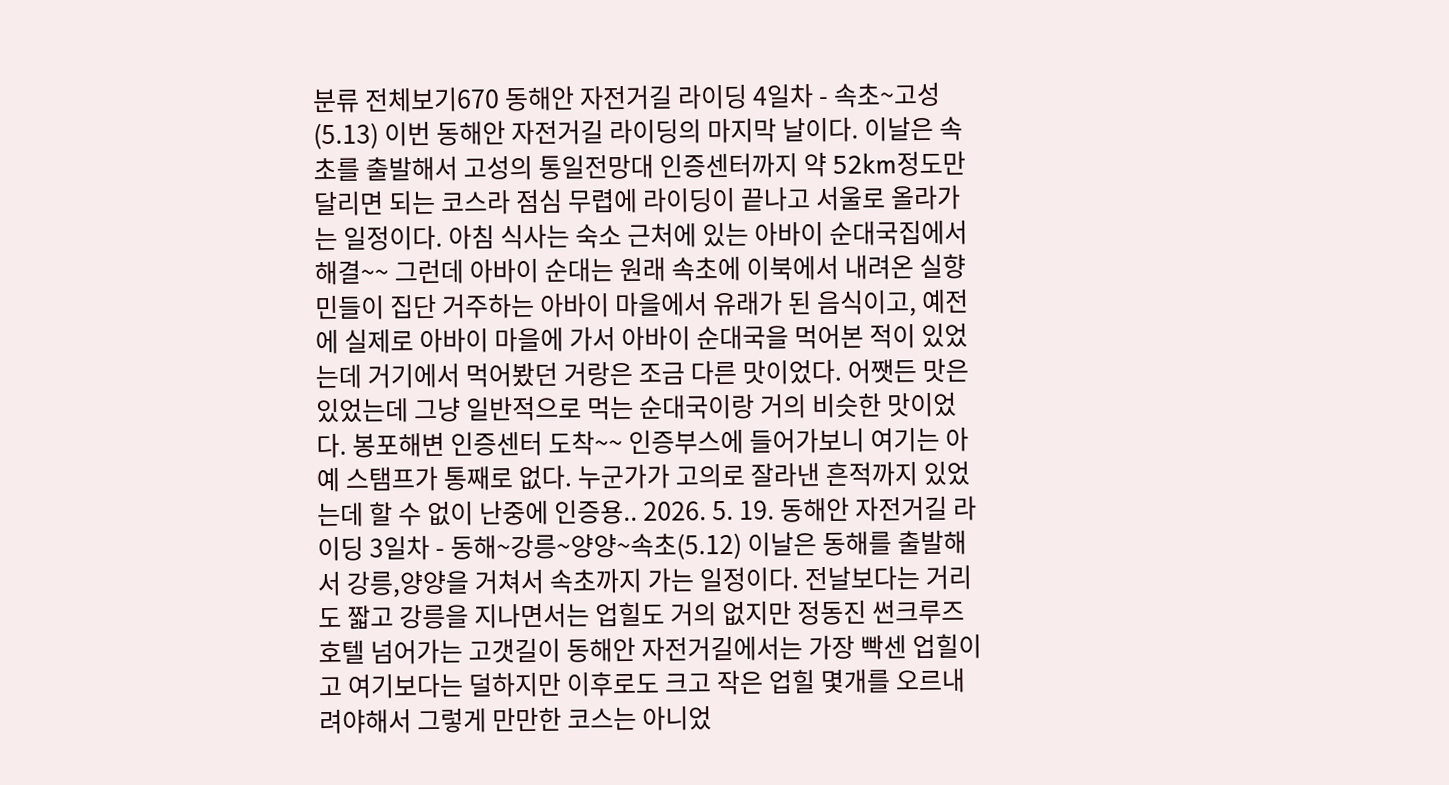분류 전체보기670 동해안 자전거길 라이딩 4일차 - 속초~고성(5.13) 이번 동해안 자전거길 라이딩의 마지막 날이다. 이날은 속초를 출발해서 고성의 통일전망대 인증센터까지 약 52km정도만 달리면 되는 코스라 점심 무렵에 라이딩이 끝나고 서울로 올라가는 일정이다. 아침 식사는 숙소 근처에 있는 아바이 순대국집에서 해결~~ 그런데 아바이 순대는 원래 속초에 이북에서 내려온 실향민들이 집단 거주하는 아바이 마을에서 유래가 된 음식이고, 예전에 실제로 아바이 마을에 가서 아바이 순대국을 먹어본 적이 있었는데 거기에서 먹어봤던 거랑은 조금 다른 맛이었다. 어쨋든 맛은 있었는데 그냥 일반적으로 먹는 순대국이랑 거의 비슷한 맛이었다. 봉포해변 인증센터 도착~~ 인증부스에 들어가보니 여기는 아예 스탬프가 통째로 없다. 누군가가 고의로 잘라낸 흔적까지 있었는데 할 수 없이 난중에 인증용.. 2026. 5. 19. 동해안 자전거길 라이딩 3일차 - 동해~강릉~양양~속초(5.12) 이날은 동해를 출발해서 강릉,양양을 거쳐서 속초까지 가는 일정이다. 전날보다는 거리도 짧고 강릉을 지나면서는 업힐도 거의 없지만 정동진 썬크루즈 호텔 넘어가는 고갯길이 동해안 자전거길에서는 가장 빡센 업힐이고 여기보다는 덜하지만 이후로도 크고 작은 업힐 몇개를 오르내려야해서 그렇게 만만한 코스는 아니었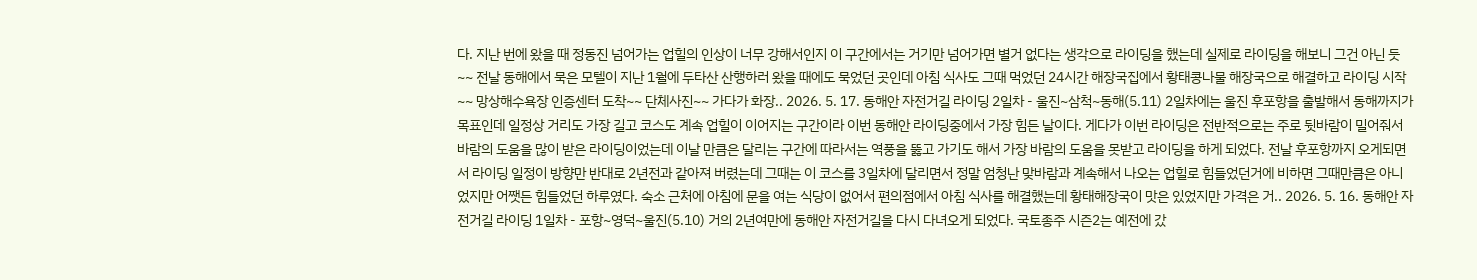다. 지난 번에 왔을 때 정동진 넘어가는 업힐의 인상이 너무 강해서인지 이 구간에서는 거기만 넘어가면 별거 없다는 생각으로 라이딩을 했는데 실제로 라이딩을 해보니 그건 아닌 듯~~ 전날 동해에서 묵은 모텔이 지난 1월에 두타산 산행하러 왔을 때에도 묵었던 곳인데 아침 식사도 그때 먹었던 24시간 해장국집에서 황태콩나물 해장국으로 해결하고 라이딩 시작~~ 망상해수욕장 인증센터 도착~~ 단체사진~~ 가다가 화장.. 2026. 5. 17. 동해안 자전거길 라이딩 2일차 - 울진~삼척~동해(5.11) 2일차에는 울진 후포항을 출발해서 동해까지가 목표인데 일정상 거리도 가장 길고 코스도 계속 업힐이 이어지는 구간이라 이번 동해안 라이딩중에서 가장 힘든 날이다. 게다가 이번 라이딩은 전반적으로는 주로 뒷바람이 밀어줘서 바람의 도움을 많이 받은 라이딩이었는데 이날 만큼은 달리는 구간에 따라서는 역풍을 뚫고 가기도 해서 가장 바람의 도움을 못받고 라이딩을 하게 되었다. 전날 후포항까지 오게되면서 라이딩 일정이 방향만 반대로 2년전과 같아져 버렸는데 그때는 이 코스를 3일차에 달리면서 정말 엄청난 맞바람과 계속해서 나오는 업힐로 힘들었던거에 비하면 그때만큼은 아니었지만 어쨋든 힘들었던 하루였다. 숙소 근처에 아침에 문을 여는 식당이 없어서 편의점에서 아침 식사를 해결했는데 황태해장국이 맛은 있었지만 가격은 거.. 2026. 5. 16. 동해안 자전거길 라이딩 1일차 - 포항~영덕~울진(5.10) 거의 2년여만에 동해안 자전거길을 다시 다녀오게 되었다. 국토종주 시즌2는 예전에 갔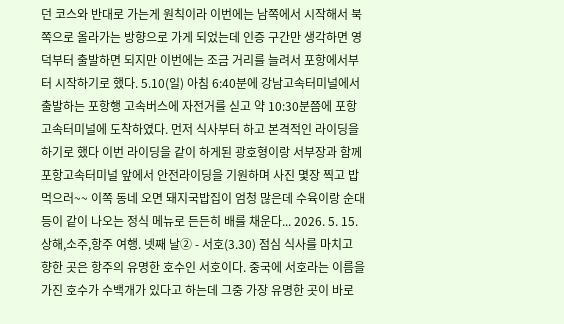던 코스와 반대로 가는게 원칙이라 이번에는 남쪽에서 시작해서 북쪽으로 올라가는 방향으로 가게 되었는데 인증 구간만 생각하면 영덕부터 출발하면 되지만 이번에는 조금 거리를 늘려서 포항에서부터 시작하기로 했다. 5.10(일) 아침 6:40분에 강남고속터미널에서 출발하는 포항행 고속버스에 자전거를 싣고 약 10:30분쯤에 포항고속터미널에 도착하였다. 먼저 식사부터 하고 본격적인 라이딩을 하기로 했다 이번 라이딩을 같이 하게된 광호형이랑 서부장과 함께 포항고속터미널 앞에서 안전라이딩을 기원하며 사진 몇장 찍고 밥 먹으러~~ 이쪽 동네 오면 돼지국밥집이 엄청 많은데 수육이랑 순대등이 같이 나오는 정식 메뉴로 든든히 배를 채운다... 2026. 5. 15. 상해,소주,항주 여행. 넷째 날② - 서호(3.30) 점심 식사를 마치고 향한 곳은 항주의 유명한 호수인 서호이다. 중국에 서호라는 이름을 가진 호수가 수백개가 있다고 하는데 그중 가장 유명한 곳이 바로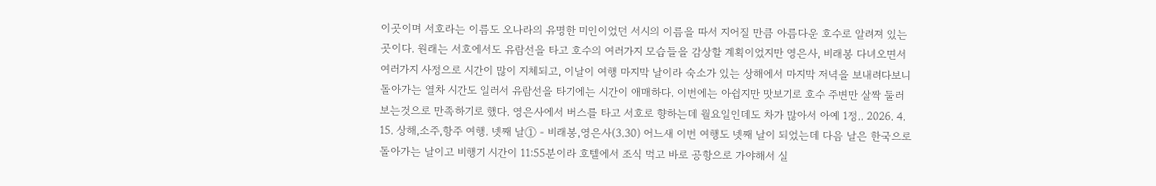이곳이며 서호라는 이름도 오나라의 유명한 미인이었던 서시의 이름을 따서 지어질 만큼 아름다운 호수로 알려져 있는 곳이다. 원래는 서호에서도 유람선을 타고 호수의 여러가지 모습들을 감상할 계획이었지만 영은사, 비래봉 다녀오면서 여러가지 사정으로 시간이 많이 지체되고, 이날이 여행 마지막 날이라 숙소가 있는 상해에서 마지막 저녁을 보내려다보니 돌아가는 열차 시간도 일러서 유람선을 타기에는 시간이 애매하다. 이번에는 아쉽지만 맛보기로 호수 주변만 살짝 둘러보는것으로 만족하기로 했다. 영은사에서 버스를 타고 서호로 향하는데 월요일인데도 차가 많아서 아예 1정.. 2026. 4. 15. 상해,소주,항주 여행. 넷째 날① - 비래봉,영은사(3.30) 어느새 이번 여행도 넷째 날이 되었는데 다음 날은 한국으로 돌아가는 날이고 비행기 시간이 11:55분이라 호텔에서 조식 먹고 바로 공항으로 가야해서 실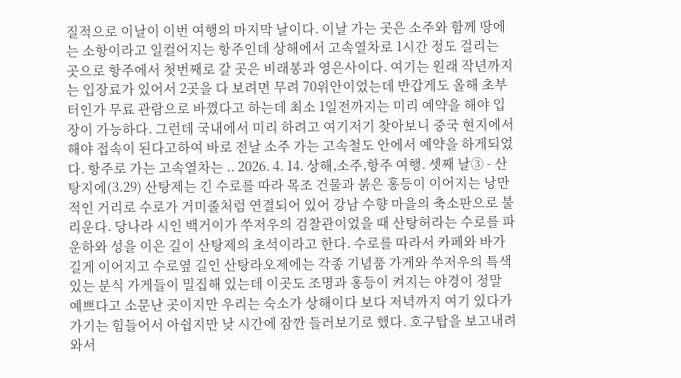질적으로 이날이 이번 여행의 마지막 날이다. 이날 가는 곳은 소주와 함께 땅에는 소항이라고 일컬어지는 항주인데 상해에서 고속열차로 1시간 정도 걸리는 곳으로 항주에서 첫번째로 갈 곳은 비래봉과 영은사이다. 여기는 원래 작년까지는 입장료가 있어서 2곳을 다 보려면 무려 70위안이었는데 반갑게도 올해 초부터인가 무료 관람으로 바꼈다고 하는데 최소 1일전까지는 미리 예약을 해야 입장이 가능하다. 그런데 국내에서 미리 하려고 여기저기 찾아보니 중국 현지에서 해야 접속이 된다고하여 바로 전날 소주 가는 고속철도 안에서 예약을 하게되었다. 항주로 가는 고속열차는 .. 2026. 4. 14. 상해,소주,항주 여행. 셋째 날③ - 산탕지에(3.29) 산탕제는 긴 수로를 따라 목조 건물과 붉은 홍등이 이어지는 낭만적인 거리로 수로가 거미줄처럼 연결되어 있어 강남 수향 마을의 축소판으로 불리운다. 당나라 시인 백거이가 쑤저우의 검찰관이었을 때 산탕허라는 수로를 파 운하와 성을 이은 길이 산탕제의 초석이라고 한다. 수로를 따라서 카페와 바가 길게 이어지고 수로옆 길인 산탕라오제에는 각종 기념품 가게와 쑤저우의 특색있는 분식 가게들이 밀집해 있는데 이곳도 조명과 홍등이 켜지는 야경이 정말 예쁘다고 소문난 곳이지만 우리는 숙소가 상해이다 보다 저녁까지 여기 있다가 가기는 힘들어서 아쉽지만 낮 시간에 잠깐 들러보기로 했다. 호구탑을 보고내려와서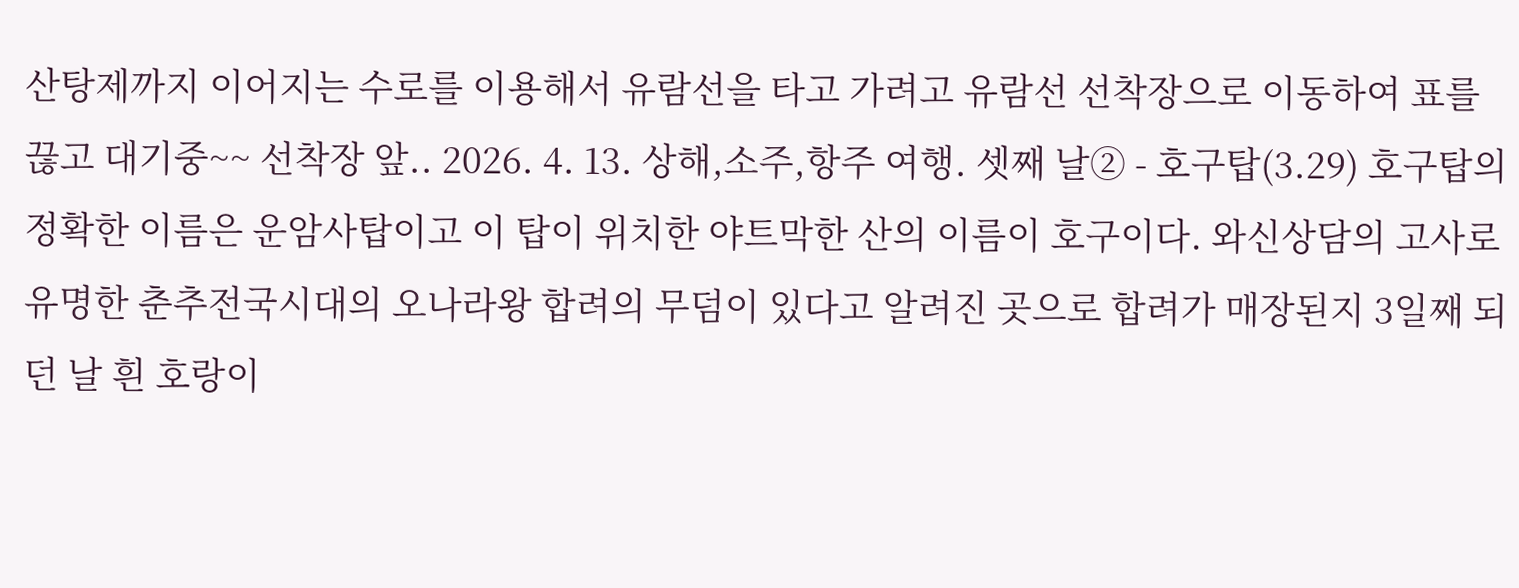산탕제까지 이어지는 수로를 이용해서 유람선을 타고 가려고 유람선 선착장으로 이동하여 표를 끊고 대기중~~ 선착장 앞.. 2026. 4. 13. 상해,소주,항주 여행. 셋째 날② - 호구탑(3.29) 호구탑의 정확한 이름은 운암사탑이고 이 탑이 위치한 야트막한 산의 이름이 호구이다. 와신상담의 고사로 유명한 춘추전국시대의 오나라왕 합려의 무덤이 있다고 알려진 곳으로 합려가 매장된지 3일째 되던 날 흰 호랑이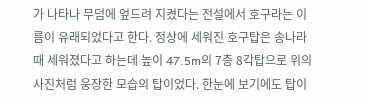가 나타나 무덤에 엎드려 지켰다는 전설에서 호구라는 이름이 유래되었다고 한다. 정상에 세워진 호구탑은 송나라때 세워졌다고 하는데 높이 47.5m의 7층 8각탑으로 위의 사진처럼 웅장한 모습의 탑이었다. 한눈에 보기에도 탑이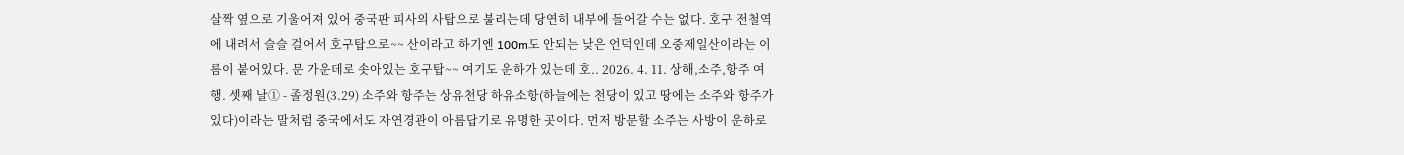살짝 옆으로 기울어져 있어 중국판 피사의 사탑으로 불리는데 당연히 내부에 들어갈 수는 없다. 호구 전철역에 내려서 슬슬 걸어서 호구탑으로~~ 산이라고 하기엔 100m도 안되는 낮은 언덕인데 오중제일산이라는 이름이 붙어있다. 문 가운데로 솟아있는 호구탑~~ 여기도 운하가 있는데 호.. 2026. 4. 11. 상해,소주,항주 여행. 셋째 날① - 졸정원(3.29) 소주와 항주는 상유천당 하유소항(하늘에는 천당이 있고 땅에는 소주와 항주가 있다)이라는 말처럼 중국에서도 자연경관이 아름답기로 유명한 곳이다. 먼저 방문할 소주는 사방이 운하로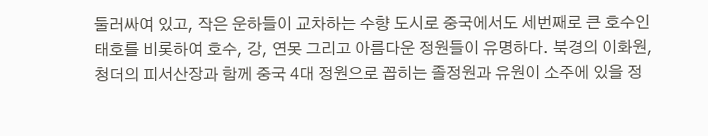둘러싸여 있고, 작은 운하들이 교차하는 수향 도시로 중국에서도 세번째로 큰 호수인 태호를 비롯하여 호수, 강, 연못 그리고 아름다운 정원들이 유명하다. 북경의 이화원, 청더의 피서산장과 함께 중국 4대 정원으로 꼽히는 졸정원과 유원이 소주에 있을 정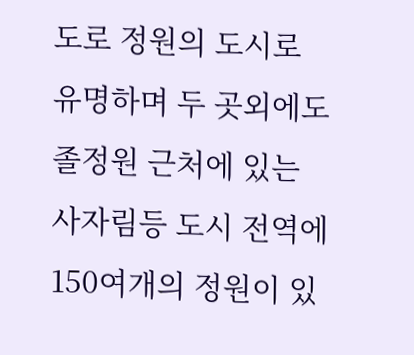도로 정원의 도시로 유명하며 두 곳외에도 졸정원 근처에 있는 사자림등 도시 전역에 150여개의 정원이 있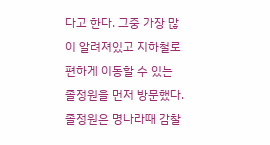다고 한다. 그중 가장 많이 알려져있고 지하철로 편하게 이동할 수 있는 졸정원을 먼저 방문했다. 졸정원은 명나라때 감찰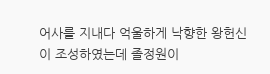어사를 지내다 억울하게 낙향한 왕헌신이 조성하였는데 졸정원이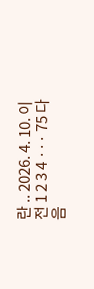란 .. 2026. 4. 10. 이전 1 2 3 4 ··· 75 다음